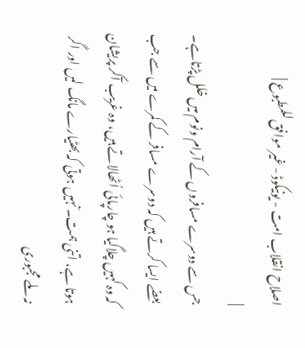اصلاح انقلاب امت - یونیکوڈ - غیر موافق للمطبوع |
|
جس سے دوسرے مسافروں کے آرام ونوم میں خلل پڑتاہے۔ بعضے ایسا کرتے ہیں کہ دوسرے مسافر کے کمرے میں سے جب کہ وہ کہیں چلاگیا ہو چارپائی اُٹھالاتے ہیں، وہ غریب آکر پریشان ہوتا ہے، اتنی ہمت۔ّ نہیں ہوتی کہ بھٹیارے مانگ لیں اور اگر نہ ملے مجبوری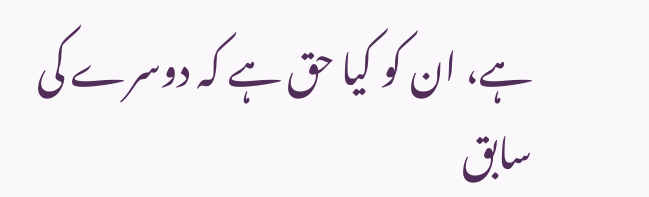ہے، ان کو کیا حق ہے کہ دوسرے کی سابق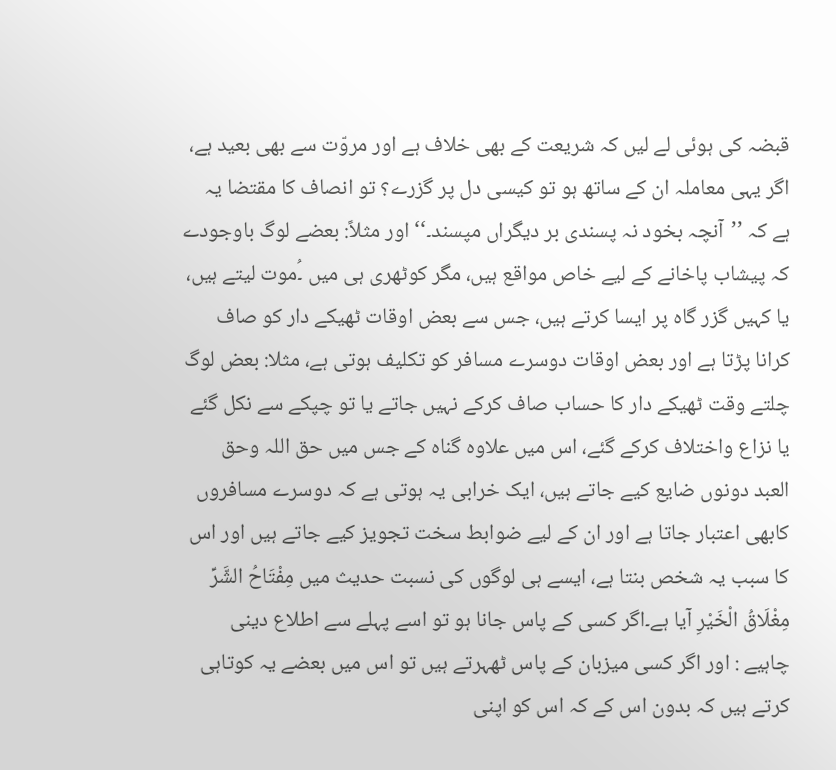قبضہ کی ہوئی لے لیں کہ شریعت کے بھی خلاف ہے اور مروّت سے بھی بعید ہے، اگر یہی معاملہ ان کے ساتھ ہو تو کیسی دل پر گزرے؟ تو انصاف کا مقتضا یہ ہے کہ ’’آنچہ بخود نہ پسندی بر دیگراں مپسند۔‘‘ اور مثلاً: بعضے لوگ باوجودے کہ پیشاب پاخانے کے لیے خاص مواقع ہیں، مگر کوٹھری ہی میں ۔ُموت لیتے ہیں، یا کہیں گزر گاہ پر ایسا کرتے ہیں، جس سے بعض اوقات ٹھیکے دار کو صاف کرانا پڑتا ہے اور بعض اوقات دوسرے مسافر کو تکلیف ہوتی ہے، مثلا: بعض لوگ چلتے وقت ٹھیکے دار کا حساب صاف کرکے نہیں جاتے یا تو چپکے سے نکل گئے یا نزاع واختلاف کرکے گئے، اس میں علاوہ گناہ کے جس میں حق اللہ وحق العبد دونوں ضایع کیے جاتے ہیں، ایک خرابی یہ ہوتی ہے کہ دوسرے مسافروں کابھی اعتبار جاتا ہے اور ان کے لیے ضوابط سخت تجویز کیے جاتے ہیں اور اس کا سبب یہ شخص بنتا ہے، ایسے ہی لوگوں کی نسبت حدیث میں مِفْتَاحُ الشَّرِّ مِغْلَاقُ الْخَیْرِ آیا ہے۔اگر کسی کے پاس جانا ہو تو اسے پہلے سے اطلاع دینی چاہیے : اور اگر کسی میزبان کے پاس ٹھہرتے ہیں تو اس میں بعضے یہ کوتاہی کرتے ہیں کہ بدون اس کے کہ اس کو اپنی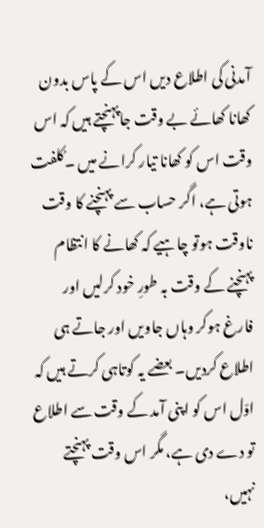آمدنی کی اطلاع دیں اس کے پاس بدون کھانا کھائے بے وقت جاپہنچتے ہیں کہ اس وقت اس کو کھانا تیار کرانے میں ۔ُکلفت ہوتی ہے، اگر حساب سے پہنچنے کا وقت ناوقت ہوتو چاہیے کہ کھانے کا انتظام پہنچنے کے وقت بہ طورِ خود کرلیں اور فارغ ہوکر وہاں جاویں اور جاتے ہی اطلاع کردیں۔ بعضے یہ کوتاہی کرتے ہیں کہ اوّل اس کو اپنی آمد کے وقت سے اطلاع تو دے دی ہے، مگر اس وقت پہنچتے نہیں،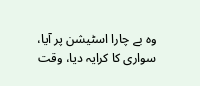وہ بے چارا اسٹیشن پر آیا، سواری کا کرایہ دیا، وقت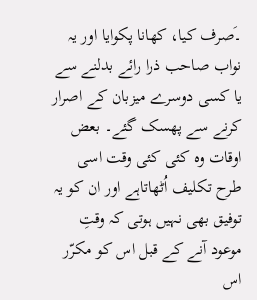۔َصرف کیا، کھانا پکوایا اور یہ نواب صاحب ذرا رائے بدلنے سے یا کسی دوسرے میزبان کے اصرار کرنے سے پھسک گئے۔ بعض اوقات وہ کئی کئی وقت اسی طرح تکلیف اُٹھاتاہے اور ان کو یہ توفیق بھی نہیں ہوتی کہ وقتِ موعود آنے کے قبل اس کو مکرّر اس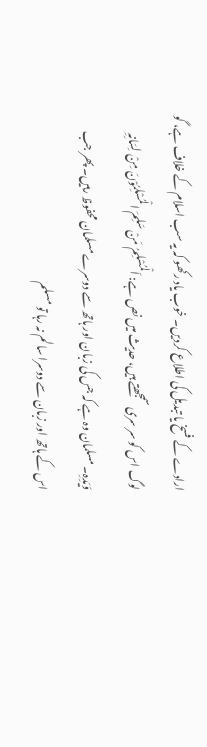ارادے کے فسخ یا تبدیل کی اطلاع کردیں۔ خوب یاد رکھو کہ یہ سب اسلام کے خلاف ہے، گو لوگ اس کو سر سری سمجھتے ہیں، حدیث میں نص ہے: اَلْمُسْلِمُ مَنْ سَلِمَ الْمُسْلِمُوْنَ مِنْ لِسَانِہِ وَیَدِہِ۔ مسلمان وہ ہے کہ جس کی زبان اور ہاتھ سے دوسرے مسلمان محفوظ رہیں۔ پھر جب اس کے ہاتھ اور زبان سے دوسرا سالم نہ رہا تو مسلم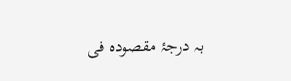بہ درجۂ مقصودہ فی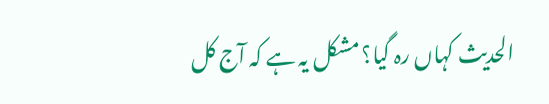الحدیث کہاں رہ گیا؟ مشکل یہ ہے کہ آج کل